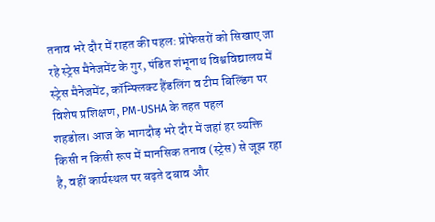तनाव भरे दौर में राहत की पहल: प्रोफेसरों को सिखाए जा रहे स्ट्रेस मैनेजमेंट के गुर, पंडित शंभूनाथ विश्वविद्यालय में स्ट्रेस मैनेजमेंट, कॉन्फ्लिक्ट हैंडलिंग व टीम बिल्डिंग पर विशेष प्रशिक्षण, PM-USHA के तहत पहल
शहडोल। आज के भागदौड़ भरे दौर में जहां हर व्यक्ति किसी न किसी रूप में मानसिक तनाव (स्ट्रेस) से जूझ रहा है, वहीं कार्यस्थल पर बढ़ते दबाव और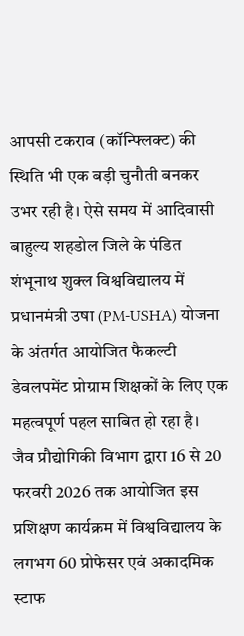आपसी टकराव (कॉन्फ्लिक्ट) की स्थिति भी एक बड़ी चुनौती बनकर उभर रही है। ऐसे समय में आदिवासी बाहुल्य शहडोल जिले के पंडित शंभूनाथ शुक्ल विश्वविद्यालय में प्रधानमंत्री उषा (PM-USHA) योजना के अंतर्गत आयोजित फैकल्टी डेवलपमेंट प्रोग्राम शिक्षकों के लिए एक महत्वपूर्ण पहल साबित हो रहा है।
जैव प्रौद्योगिकी विभाग द्वारा 16 से 20 फरवरी 2026 तक आयोजित इस प्रशिक्षण कार्यक्रम में विश्वविद्यालय के लगभग 60 प्रोफेसर एवं अकादमिक स्टाफ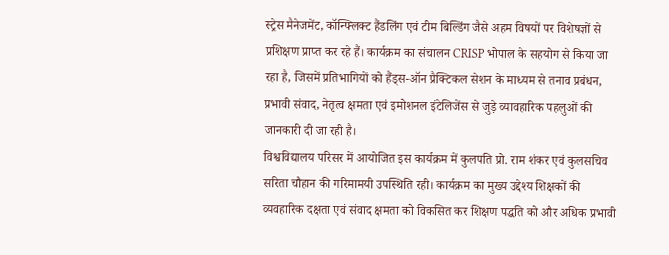स्ट्रेस मैनेजमेंट, कॉन्फ्लिक्ट हैंडलिंग एवं टीम बिल्डिंग जैसे अहम विषयों पर विशेषज्ञों से प्रशिक्षण प्राप्त कर रहे हैं। कार्यक्रम का संचालन CRISP भोपाल के सहयोग से किया जा रहा है, जिसमें प्रतिभागियों को हैंड्स-ऑन प्रैक्टिकल सेशन के माध्यम से तनाव प्रबंधन, प्रभावी संवाद, नेतृत्व क्षमता एवं इमोशनल इंटेलिजेंस से जुड़े व्यावहारिक पहलुओं की जानकारी दी जा रही है।
विश्वविद्यालय परिसर में आयोजित इस कार्यक्रम में कुलपति प्रो. राम शंकर एवं कुलसचिव सरिता चौहान की गरिमामयी उपस्थिति रही। कार्यक्रम का मुख्य उद्देश्य शिक्षकों की व्यवहारिक दक्षता एवं संवाद क्षमता को विकसित कर शिक्षण पद्धति को और अधिक प्रभावी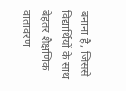बनाना है, जिससे विद्यार्थियों के साथ बेहतर शैक्षणिक वातावरण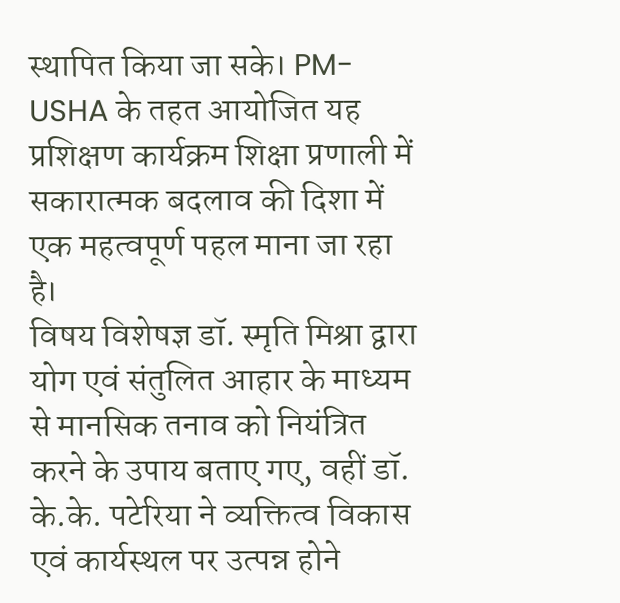स्थापित किया जा सके। PM-USHA के तहत आयोजित यह प्रशिक्षण कार्यक्रम शिक्षा प्रणाली में सकारात्मक बदलाव की दिशा में एक महत्वपूर्ण पहल माना जा रहा है।
विषय विशेषज्ञ डॉ. स्मृति मिश्रा द्वारा योग एवं संतुलित आहार के माध्यम से मानसिक तनाव को नियंत्रित करने के उपाय बताए गए, वहीं डॉ. के.के. पटेरिया ने व्यक्तित्व विकास एवं कार्यस्थल पर उत्पन्न होने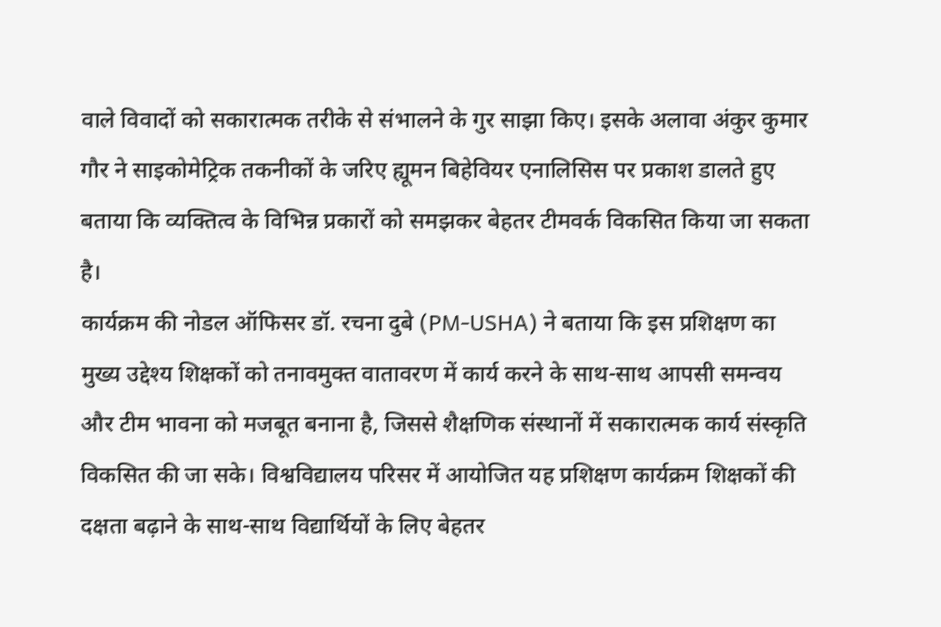वाले विवादों को सकारात्मक तरीके से संभालने के गुर साझा किए। इसके अलावा अंकुर कुमार गौर ने साइकोमेट्रिक तकनीकों के जरिए ह्यूमन बिहेवियर एनालिसिस पर प्रकाश डालते हुए बताया कि व्यक्तित्व के विभिन्न प्रकारों को समझकर बेहतर टीमवर्क विकसित किया जा सकता है।
कार्यक्रम की नोडल ऑफिसर डॉ. रचना दुबे (PM-USHA) ने बताया कि इस प्रशिक्षण का मुख्य उद्देश्य शिक्षकों को तनावमुक्त वातावरण में कार्य करने के साथ-साथ आपसी समन्वय और टीम भावना को मजबूत बनाना है, जिससे शैक्षणिक संस्थानों में सकारात्मक कार्य संस्कृति विकसित की जा सके। विश्वविद्यालय परिसर में आयोजित यह प्रशिक्षण कार्यक्रम शिक्षकों की दक्षता बढ़ाने के साथ-साथ विद्यार्थियों के लिए बेहतर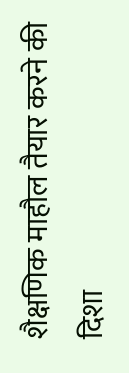शैक्षणिक माहौल तैयार करने की दिशा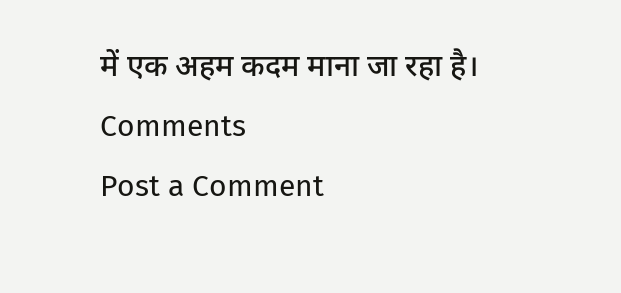में एक अहम कदम माना जा रहा है।
Comments
Post a Comment